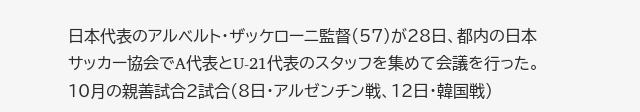日本代表のアルベルト・ザッケローニ監督(57)が28日、都内の日本サッカー協会でA代表とU-21代表のスタッフを集めて会議を行った。10月の親善試合2試合(8日・アルゼンチン戦、12日・韓国戦)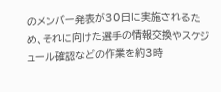のメンバー発表が30日に実施されるため、それに向けた選手の情報交換やスケジュール確認などの作業を約3時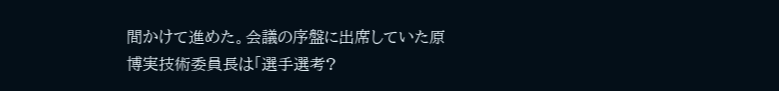間かけて進めた。会議の序盤に出席していた原博実技術委員長は「選手選考?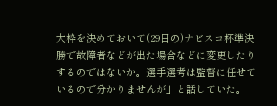大枠を決めておいて(29日の)ナビスコ杯準決勝で故障者などが出た場合などに変更したりするのではないか。選手選考は監督に任せているので分かりませんが」と話していた。